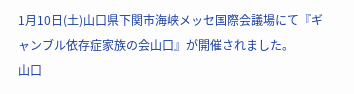1月10日(土)山口県下関市海峡メッセ国際会議場にて『ギャンブル依存症家族の会山口』が開催されました。
山口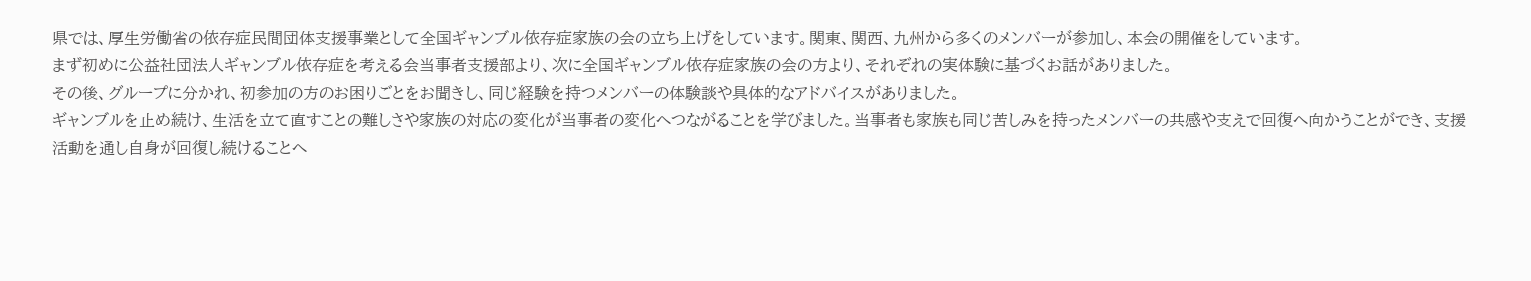県では、厚生労働省の依存症民間団体支援事業として全国ギャンブル依存症家族の会の立ち上げをしています。関東、関西、九州から多くのメンバーが参加し、本会の開催をしています。
まず初めに公益社団法人ギャンブル依存症を考える会当事者支援部より、次に全国ギャンブル依存症家族の会の方より、それぞれの実体験に基づくお話がありました。
その後、グループに分かれ、初参加の方のお困りごとをお聞きし、同じ経験を持つメンバーの体験談や具体的なアドバイスがありました。
ギャンブルを止め続け、生活を立て直すことの難しさや家族の対応の変化が当事者の変化へつながることを学びました。当事者も家族も同じ苦しみを持ったメンバーの共感や支えで回復へ向かうことができ、支援活動を通し自身が回復し続けることへ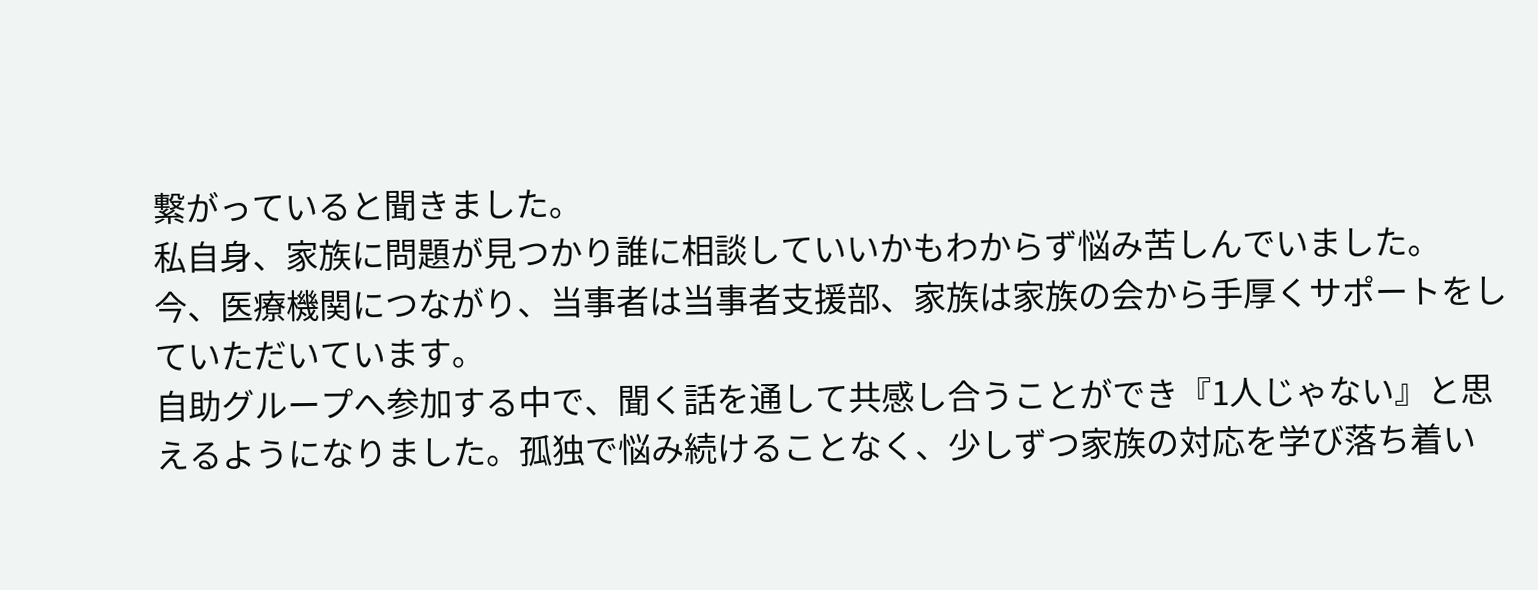繋がっていると聞きました。
私自身、家族に問題が見つかり誰に相談していいかもわからず悩み苦しんでいました。
今、医療機関につながり、当事者は当事者支援部、家族は家族の会から手厚くサポートをしていただいています。
自助グループへ参加する中で、聞く話を通して共感し合うことができ『1人じゃない』と思えるようになりました。孤独で悩み続けることなく、少しずつ家族の対応を学び落ち着い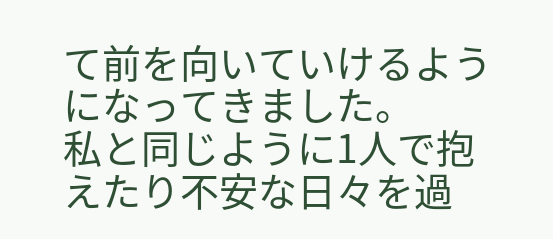て前を向いていけるようになってきました。
私と同じように1人で抱えたり不安な日々を過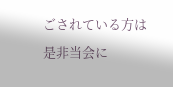ごされている方は是非当会に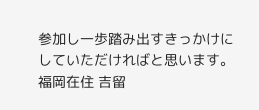参加し一歩踏み出すきっかけにしていただければと思います。
福岡在住 吉留